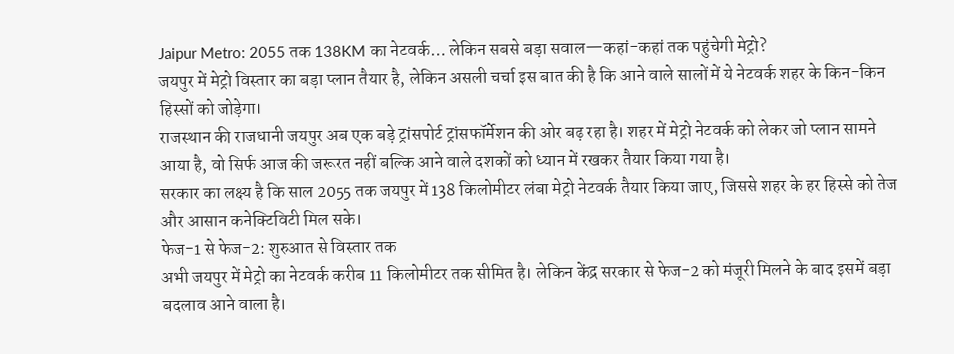Jaipur Metro: 2055 तक 138KM का नेटवर्क… लेकिन सबसे बड़ा सवाल—कहां-कहां तक पहुंचेगी मेट्रो?
जयपुर में मेट्रो विस्तार का बड़ा प्लान तैयार है, लेकिन असली चर्चा इस बात की है कि आने वाले सालों में ये नेटवर्क शहर के किन-किन हिस्सों को जोड़ेगा।
राजस्थान की राजधानी जयपुर अब एक बड़े ट्रांसपोर्ट ट्रांसफॉर्मेशन की ओर बढ़ रहा है। शहर में मेट्रो नेटवर्क को लेकर जो प्लान सामने आया है, वो सिर्फ आज की जरूरत नहीं बल्कि आने वाले दशकों को ध्यान में रखकर तैयार किया गया है।
सरकार का लक्ष्य है कि साल 2055 तक जयपुर में 138 किलोमीटर लंबा मेट्रो नेटवर्क तैयार किया जाए, जिससे शहर के हर हिस्से को तेज और आसान कनेक्टिविटी मिल सके।
फेज-1 से फेज-2: शुरुआत से विस्तार तक
अभी जयपुर में मेट्रो का नेटवर्क करीब 11 किलोमीटर तक सीमित है। लेकिन केंद्र सरकार से फेज-2 को मंजूरी मिलने के बाद इसमें बड़ा बदलाव आने वाला है।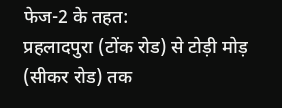फेज-2 के तहत:
प्रहलादपुरा (टोंक रोड) से टोड़ी मोड़ (सीकर रोड) तक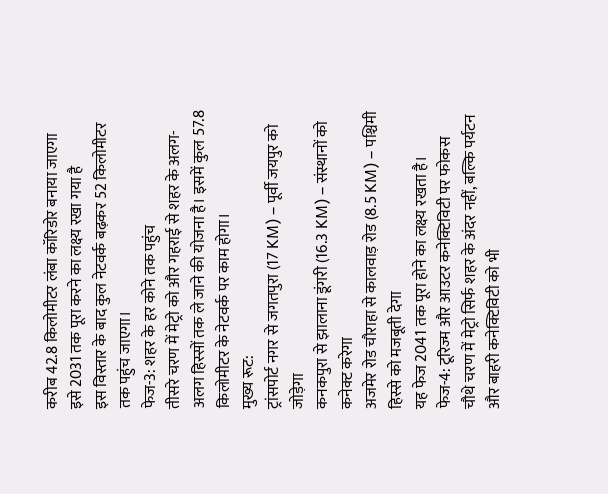करीब 42.8 किलोमीटर लंबा कॉरिडोर बनाया जाएगा
इसे 2031 तक पूरा करने का लक्ष्य रखा गया है
इस विस्तार के बाद कुल नेटवर्क बढ़कर 52 किलोमीटर तक पहुंच जाएगा।
फेज-3: शहर के हर कोने तक पहुंच
तीसरे चरण में मेट्रो को और गहराई से शहर के अलग-अलग हिस्सों तक ले जाने की योजना है। इसमें कुल 57.8 किलोमीटर के नेटवर्क पर काम होगा।
मुख्य रूट:
ट्रांसपोर्ट नगर से जगतपुरा (17 KM) – पूर्वी जयपुर को जोड़ेगा
कनकपुरा से झालाना डूंगरी (16.3 KM) – संस्थानों को कनेक्ट करेगा
अजमेर रोड चौराहा से कालवाड़ रोड (8.5 KM) – पश्चिमी हिस्से को मजबूती देगा
यह फेज 2041 तक पूरा होने का लक्ष्य रखता है।
फेज-4: टूरिज्म और आउटर कनेक्टिविटी पर फोकस
चौथे चरण में मेट्रो सिर्फ शहर के अंदर नहीं, बल्कि पर्यटन और बाहरी कनेक्टिविटी को भी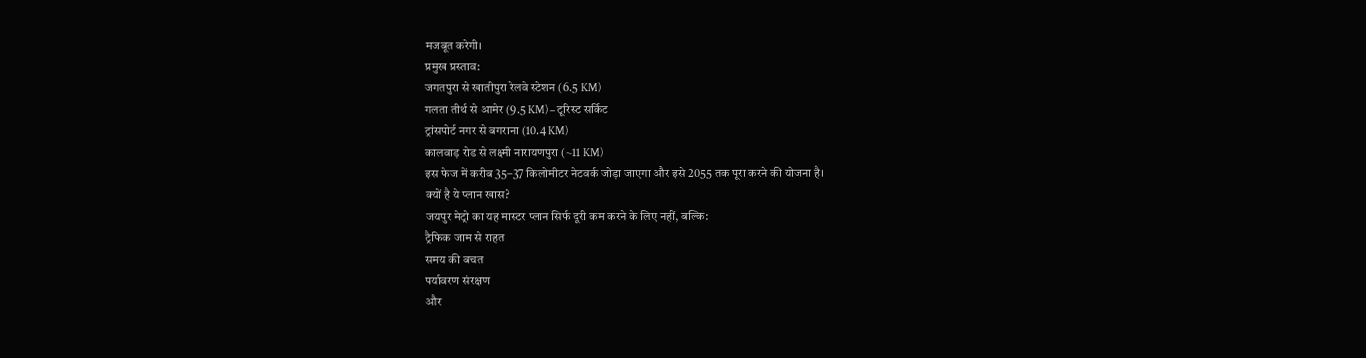मजबूत करेगी।
प्रमुख प्रस्ताव:
जगतपुरा से खातीपुरा रेलवे स्टेशन (6.5 KM)
गलता तीर्थ से आमेर (9.5 KM) – टूरिस्ट सर्किट
ट्रांसपोर्ट नगर से बगराना (10.4 KM)
कालवाड़ रोड से लक्ष्मी नारायणपुरा (~11 KM)
इस फेज में करीब 35–37 किलोमीटर नेटवर्क जोड़ा जाएगा और इसे 2055 तक पूरा करने की योजना है।
क्यों है ये प्लान खास?
जयपुर मेट्रो का यह मास्टर प्लान सिर्फ दूरी कम करने के लिए नहीं, बल्कि:
ट्रैफिक जाम से राहत
समय की बचत
पर्यावरण संरक्षण
और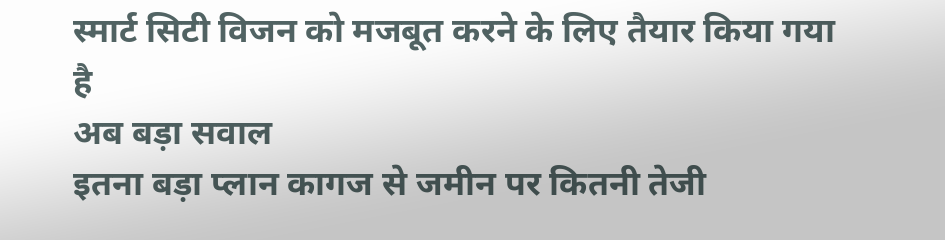स्मार्ट सिटी विजन को मजबूत करने के लिए तैयार किया गया है
अब बड़ा सवाल
इतना बड़ा प्लान कागज से जमीन पर कितनी तेजी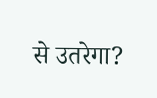से उतरेगा?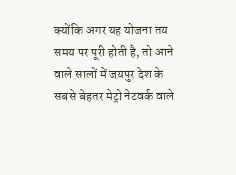क्योंकि अगर यह योजना तय समय पर पूरी होती है, तो आने वाले सालों में जयपुर देश के सबसे बेहतर मेट्रो नेटवर्क वाले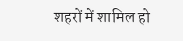शहरों में शामिल हो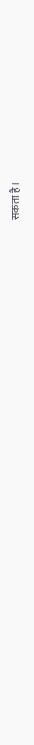सकता है।